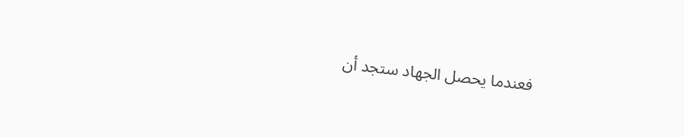فعندما يحصل الجهاد ستجد أن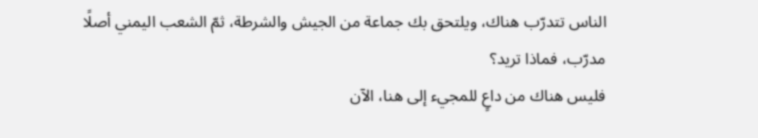الناس تتدرّب هناك، ويلتحق بك جماعة من الجيش والشرطة، ثمّ الشعب اليمني أصلًا مدرّب، فماذا تريد؟
فليس هناك من داعٍ للمجيء إلى هنا، الآن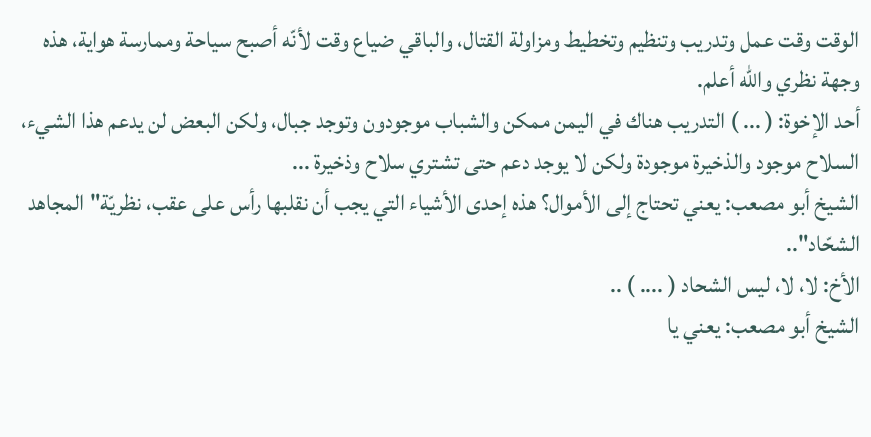الوقت وقت عمل وتدريب وتنظيم وتخطيط ومزاولة القتال، والباقي ضياع وقت لأنّه أصبح سياحة وممارسة هواية، هذه وجهة نظري والله أعلم.
أحد الإخوة: ( ... ) التدريب هناك في اليمن ممكن والشباب موجودون وتوجد جبال، ولكن البعض لن يدعم هذا الشيء، السلاح موجود والذخيرة موجودة ولكن لا يوجد دعم حتى تشتري سلاح وذخيرة ...
الشيخ أبو مصعب: يعني تحتاج إلى الأموال؟ هذه إحدى الأشياء التي يجب أن نقلبها رأس على عقب، نظريّة"المجاهد الشحّاد"..
الأخ: لا، لا، ليس الشحاد ( .... ) ..
الشيخ أبو مصعب: يعني يا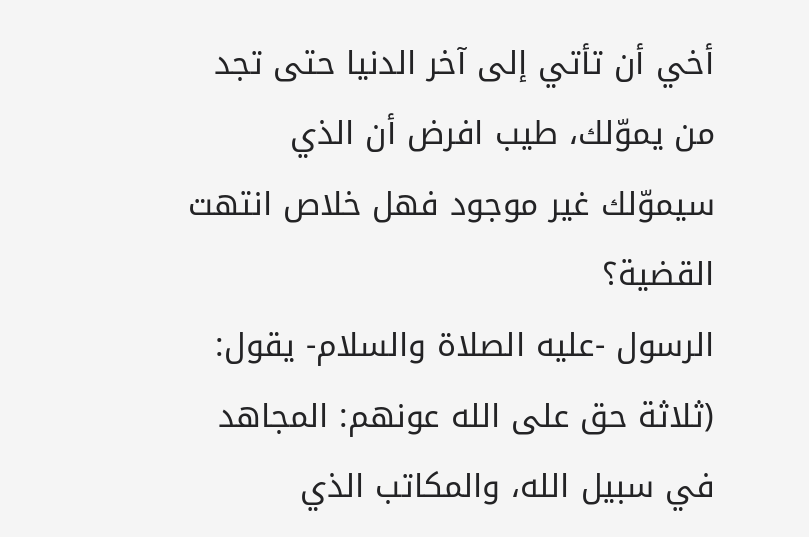أخي أن تأتي إلى آخر الدنيا حتى تجد من يموّلك، طيب افرض أن الذي سيموّلك غير موجود فهل خلاص انتهت القضية؟
الرسول -عليه الصلاة والسلام- يقول: (ثلاثة حق على الله عونهم: المجاهد في سبيل الله، والمكاتب الذي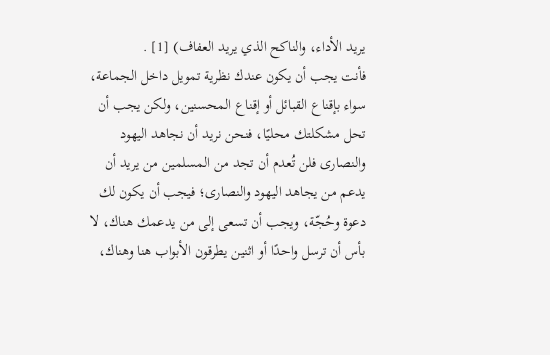يريد الأداء، والناكح الذي يريد العفاف) [1] .
فأنت يجب أن يكون عندك نظرية تمويل داخل الجماعة، سواء بإقناع القبائل أو إقناع المحسنين، ولكن يجب أن تحل مشكلتك محليًا، فنحن نريد أن نجاهد اليهود والنصارى فلن تُعدم أن تجد من المسلمين من يريد أن يدعم من يجاهد اليهود والنصارى؛ فيجب أن يكون لك دعوة وحُجّة، ويجب أن تسعى إلى من يدعمك هناك، لا بأس أن ترسل واحدًا أو اثنين يطرقون الأبواب هنا وهناك،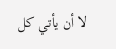لا أن يأتي كل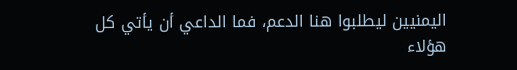اليمنيين ليطلبوا هنا الدعم، فما الداعي أن يأتي كل هؤلاء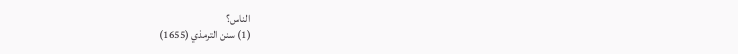الناس؟
(1) سنن الترمذي (1655)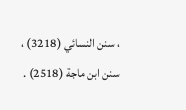، سنن النسائي (3218) ، سنن ابن ماجة (2518) .